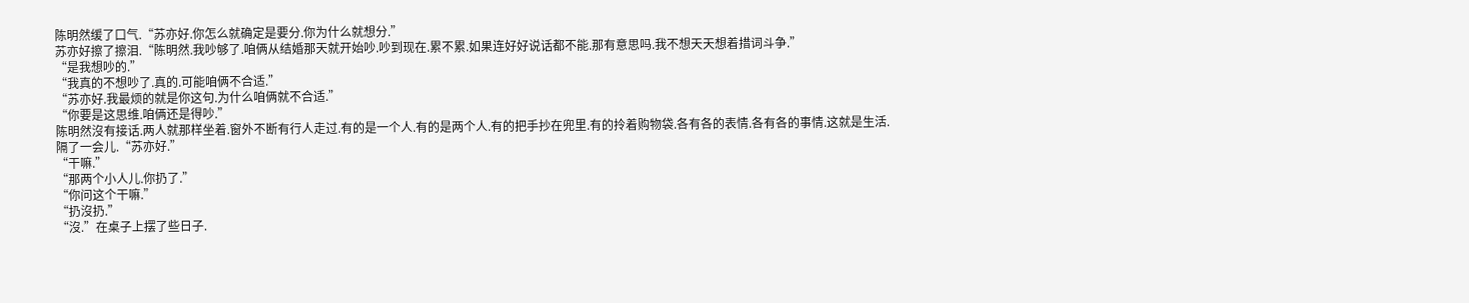陈明然缓了口气.“苏亦好.你怎么就确定是要分.你为什么就想分.”
苏亦好擦了擦泪.“陈明然.我吵够了.咱俩从结婚那天就开始吵.吵到现在.累不累.如果连好好说话都不能.那有意思吗.我不想天天想着措词斗争.”
“是我想吵的.”
“我真的不想吵了.真的.可能咱俩不合适.”
“苏亦好.我最烦的就是你这句.为什么咱俩就不合适.”
“你要是这思维.咱俩还是得吵.”
陈明然沒有接话.两人就那样坐着.窗外不断有行人走过.有的是一个人.有的是两个人.有的把手抄在兜里.有的拎着购物袋.各有各的表情.各有各的事情.这就是生活.
隔了一会儿.“苏亦好.”
“干嘛.”
“那两个小人儿.你扔了.”
“你问这个干嘛.”
“扔沒扔.”
“沒.”在桌子上摆了些日子.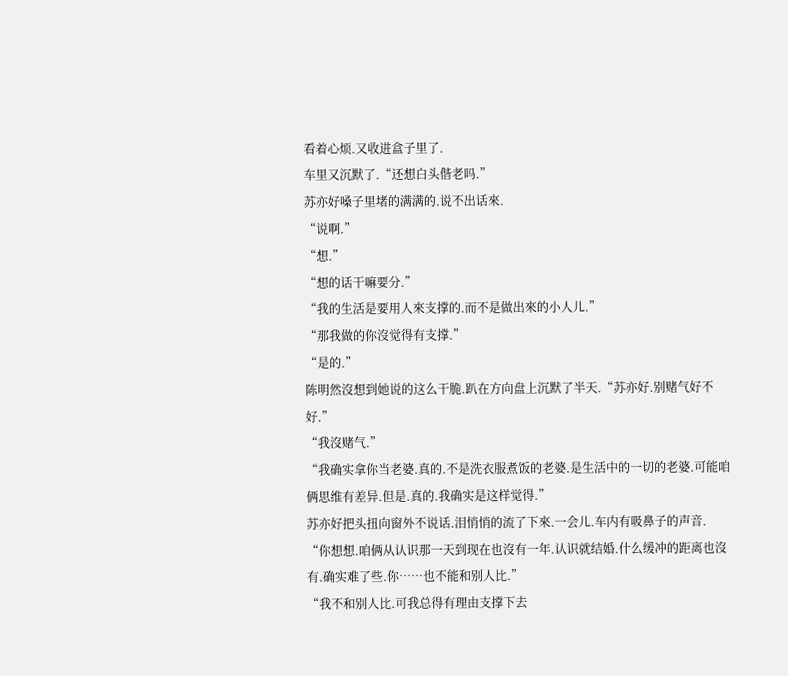看着心烦.又收进盒子里了.
车里又沉默了.“还想白头偕老吗.”
苏亦好嗓子里堵的满满的.说不出话來.
“说啊.”
“想.”
“想的话干嘛要分.”
“我的生活是要用人來支撑的.而不是做出來的小人儿.”
“那我做的你沒觉得有支撑.”
“是的.”
陈明然沒想到她说的这么干脆.趴在方向盘上沉默了半天.“苏亦好.别赌气好不好.”
“我沒赌气.”
“我确实拿你当老婆.真的.不是洗衣服煮饭的老婆.是生活中的一切的老婆.可能咱俩思维有差异.但是.真的.我确实是这样觉得.”
苏亦好把头扭向窗外不说话.泪悄悄的流了下來.一会儿.车内有吸鼻子的声音.
“你想想.咱俩从认识那一天到现在也沒有一年.认识就结婚.什么缓冲的距离也沒有.确实难了些.你……也不能和别人比.”
“我不和别人比.可我总得有理由支撑下去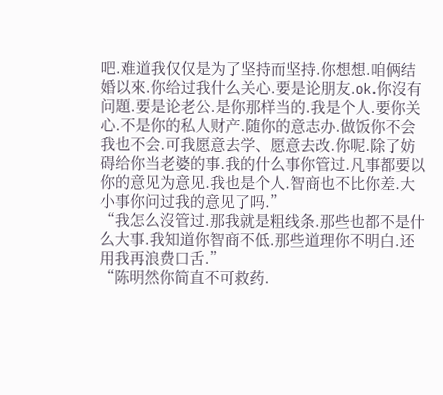吧.难道我仅仅是为了坚持而坚持.你想想.咱俩结婚以來.你给过我什么关心.要是论朋友.ok.你沒有问題.要是论老公.是你那样当的.我是个人.要你关心.不是你的私人财产.随你的意志办.做饭你不会我也不会.可我愿意去学、愿意去改.你呢.除了妨碍给你当老婆的事.我的什么事你管过.凡事都要以你的意见为意见.我也是个人.智商也不比你差.大小事你问过我的意见了吗.”
“我怎么沒管过.那我就是粗线条.那些也都不是什么大事.我知道你智商不低.那些道理你不明白.还用我再浪费口舌.”
“陈明然你简直不可救药.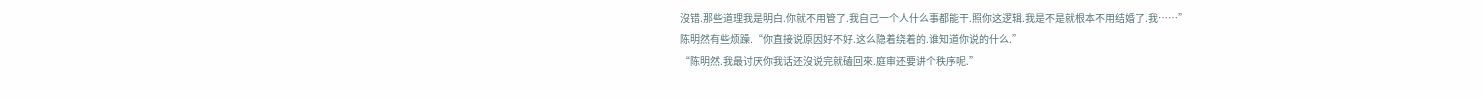沒错.那些道理我是明白.你就不用管了.我自己一个人什么事都能干.照你这逻辑.我是不是就根本不用结婚了.我……”
陈明然有些烦躁.“你直接说原因好不好.这么隐着绕着的.谁知道你说的什么.”
“陈明然.我最讨厌你我话还沒说完就磕回來.庭审还要讲个秩序呢.”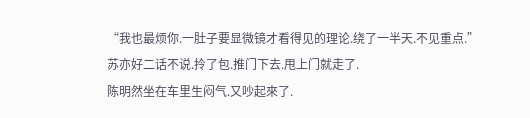“我也最烦你.一肚子要显微镜才看得见的理论.绕了一半天.不见重点.”
苏亦好二话不说.拎了包.推门下去.甩上门就走了.
陈明然坐在车里生闷气.又吵起來了.